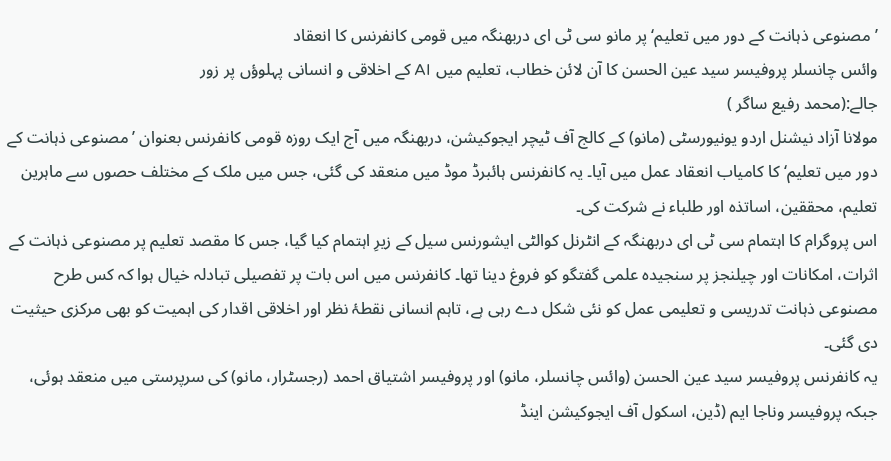’مصنوعی ذہانت کے دور میں تعلیم‘ پر مانو سی ٹی ای دربھنگہ میں قومی کانفرنس کا انعقاد
وائس چانسلر پروفیسر سید عین الحسن کا آن لائن خطاب، تعلیم میں AI کے اخلاقی و انسانی پہلوؤں پر زور
جالے:(محمد رفیع ساگر )
مولانا آزاد نیشنل اردو یونیورسٹی (مانو) کے کالج آف ٹیچر ایجوکیشن، دربھنگہ میں آج ایک روزہ قومی کانفرنس بعنوان ’مصنوعی ذہانت کے دور میں تعلیم‘ کا کامیاب انعقاد عمل میں آیا۔ یہ کانفرنس ہائبرڈ موڈ میں منعقد کی گئی، جس میں ملک کے مختلف حصوں سے ماہرین تعلیم، محققین، اساتذہ اور طلباء نے شرکت کی۔
اس پروگرام کا اہتمام سی ٹی ای دربھنگہ کے انٹرنل کوالٹی ایشورنس سیل کے زیرِ اہتمام کیا گیا، جس کا مقصد تعلیم پر مصنوعی ذہانت کے اثرات، امکانات اور چیلنجز پر سنجیدہ علمی گفتگو کو فروغ دینا تھا۔ کانفرنس میں اس بات پر تفصیلی تبادلہ خیال ہوا کہ کس طرح مصنوعی ذہانت تدریسی و تعلیمی عمل کو نئی شکل دے رہی ہے، تاہم انسانی نقطۂ نظر اور اخلاقی اقدار کی اہمیت کو بھی مرکزی حیثیت دی گئی۔
یہ کانفرنس پروفیسر سید عین الحسن (وائس چانسلر، مانو) اور پروفیسر اشتیاق احمد (رجسٹرار، مانو) کی سرپرستی میں منعقد ہوئی، جبکہ پروفیسر وناجا ایم (ڈین، اسکول آف ایجوکیشن اینڈ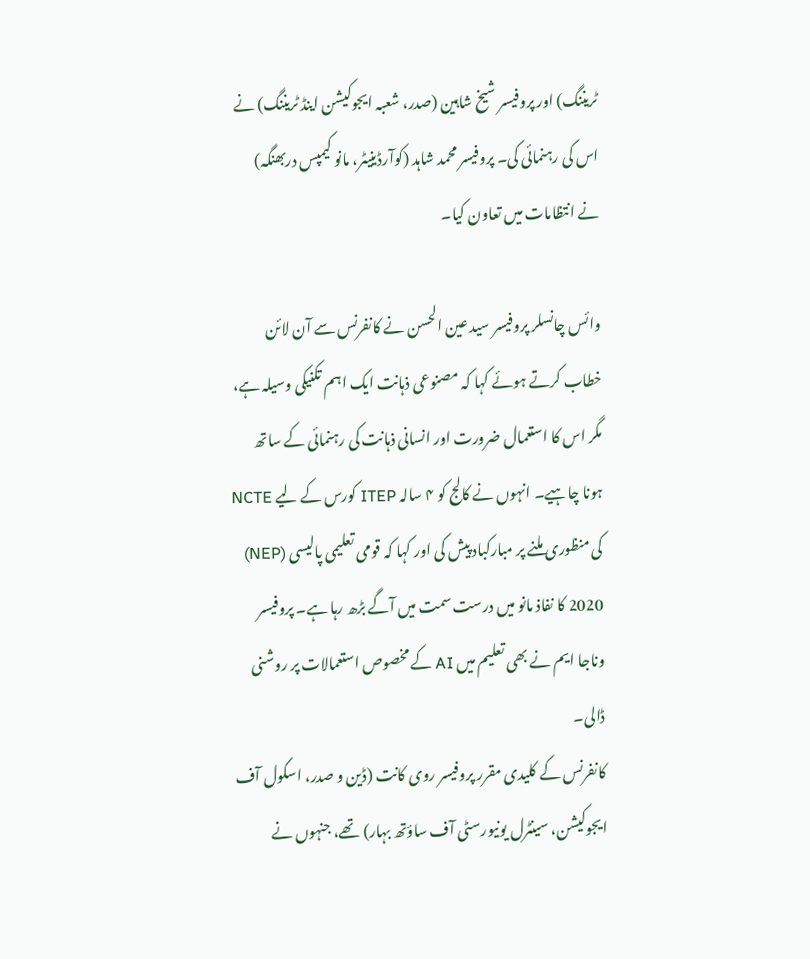ٹریننگ) اور پروفیسر شیخ شاہین (صدر، شعبہ ایجوکیشن اینڈ ٹریننگ) نے اس کی رہنمائی کی۔ پروفیسر محمد شاہد (کوآرڈینیٹر، مانو کیمپس دربھنگہ) نے انتظامات میں تعاون کیا۔

وائس چانسلر پروفیسر سید عین الحسن نے کانفرنس سے آن لائن خطاب کرتے ہوئے کہا کہ مصنوعی ذہانت ایک اہم تکنیکی وسیلہ ہے، مگر اس کا استعمال ضرورت اور انسانی ذہانت کی رہنمائی کے ساتھ ہونا چاہیے۔ انہوں نے کالج کو ۴ سالہ ITEP کورس کے لیے NCTE کی منظوری ملنے پر مبارکباد پیش کی اور کہا کہ قومی تعلیمی پالیسی (NEP) 2020 کا نفاذ مانو میں درست سمت میں آگے بڑھ رہا ہے۔ پروفیسر وناجا ایم نے بھی تعلیم میں AI کے مخصوص استعمالات پر روشنی ڈالی۔
کانفرنس کے کلیدی مقرر پروفیسر روی کانت (ڈین و صدر، اسکول آف ایجوکیشن، سینٹرل یونیورسٹی آف ساؤتھ بہار) تھے، جنہوں نے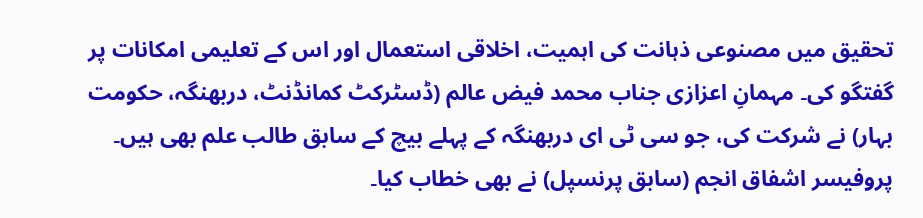تحقیق میں مصنوعی ذہانت کی اہمیت، اخلاقی استعمال اور اس کے تعلیمی امکانات پر گفتگو کی۔ مہمانِ اعزازی جناب محمد فیض عالم (ڈسٹرکٹ کمانڈنٹ، دربھنگہ، حکومت بہار) نے شرکت کی، جو سی ٹی ای دربھنگہ کے پہلے بیچ کے سابق طالب علم بھی ہیں۔ پروفیسر اشفاق انجم (سابق پرنسپل) نے بھی خطاب کیا۔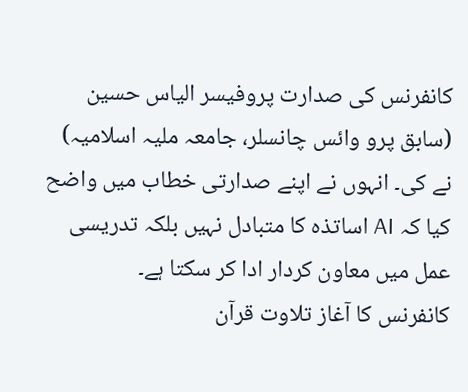کانفرنس کی صدارت پروفیسر الیاس حسین (سابق پرو وائس چانسلر، جامعہ ملیہ اسلامیہ) نے کی۔ انہوں نے اپنے صدارتی خطاب میں واضح کیا کہ AI اساتذہ کا متبادل نہیں بلکہ تدریسی عمل میں معاون کردار ادا کر سکتا ہے۔
کانفرنس کا آغاز تلاوت قرآن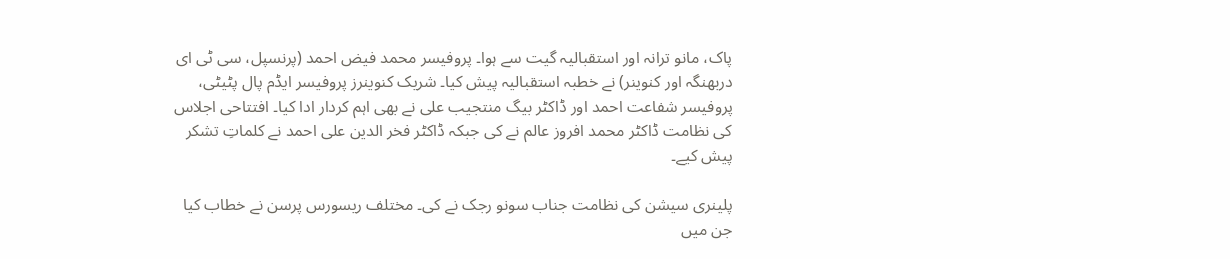پاک، مانو ترانہ اور استقبالیہ گیت سے ہوا۔ پروفیسر محمد فیض احمد (پرنسپل، سی ٹی ای دربھنگہ اور کنوینر) نے خطبہ استقبالیہ پیش کیا۔ شریک کنوینرز پروفیسر ایڈم پال پٹیٹی، پروفیسر شفاعت احمد اور ڈاکٹر بیگ منتجیب علی نے بھی اہم کردار ادا کیا۔ افتتاحی اجلاس کی نظامت ڈاکٹر محمد افروز عالم نے کی جبکہ ڈاکٹر فخر الدین علی احمد نے کلماتِ تشکر پیش کیے۔

پلینری سیشن کی نظامت جناب سونو رجک نے کی۔ مختلف ریسورس پرسن نے خطاب کیا جن میں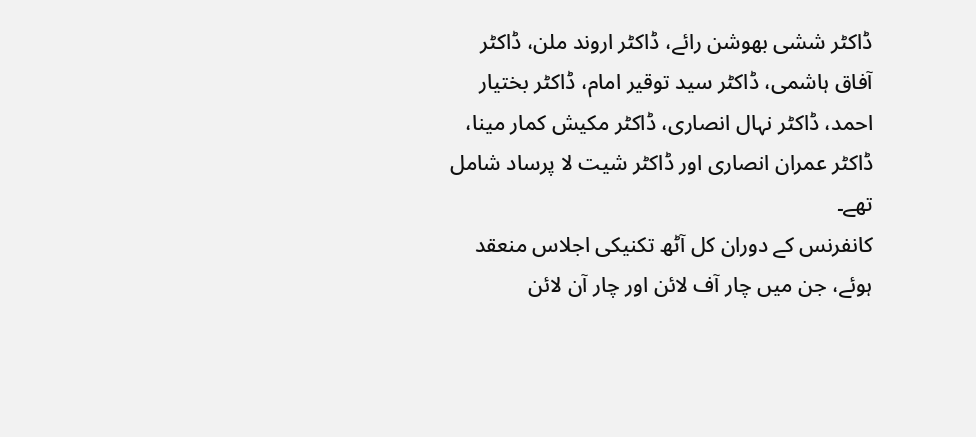ڈاکٹر ششی بھوشن رائے، ڈاکٹر اروند ملن، ڈاکٹر آفاق ہاشمی، ڈاکٹر سید توقیر امام، ڈاکٹر بختیار احمد، ڈاکٹر نہال انصاری، ڈاکٹر مکیش کمار مینا، ڈاکٹر عمران انصاری اور ڈاکٹر شیت لا پرساد شامل تھے۔
کانفرنس کے دوران کل آٹھ تکنیکی اجلاس منعقد ہوئے، جن میں چار آف لائن اور چار آن لائن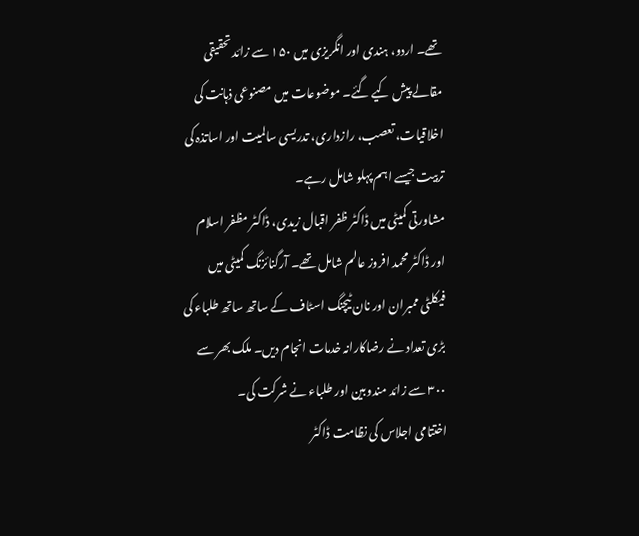تھے۔ اردو، ہندی اور انگریزی میں ۱۵۰ سے زائد تحقیقی مقالے پیش کیے گئے۔ موضوعات میں مصنوعی ذہانت کی اخلاقیات، تعصب، رازداری، تدریسی سالمیت اور اساتذہ کی تربیت جیسے اہم پہلو شامل رہے۔
مشاورتی کمیٹی میں ڈاکٹر ظفر اقبال زیدی، ڈاکٹر مظفر اسلام اور ڈاکٹر محمد افروز عالم شامل تھے۔ آرگنائزنگ کمیٹی میں فیکلٹی ممبران اور نان ٹیچنگ اسٹاف کے ساتھ ساتھ طلباء کی بڑی تعداد نے رضاکارانہ خدمات انجام دیں۔ ملک بھر سے ۳۰۰ سے زائد مندوبین اور طلباء نے شرکت کی۔
اختتامی اجلاس کی نظامت ڈاکٹر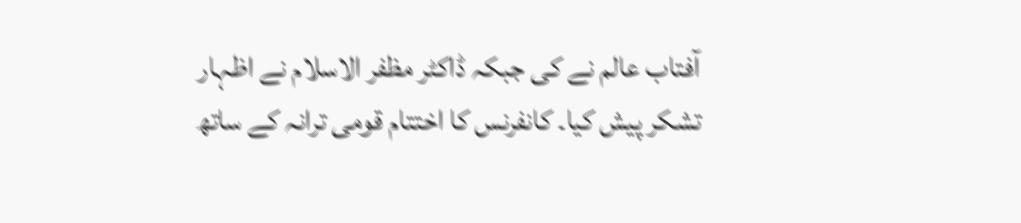آفتاب عالم نے کی جبکہ ڈاکٹر مظفر الاسلام نے اظہار تشکر پیش کیا۔ کانفرنس کا اختتام قومی ترانہ کے ساتھ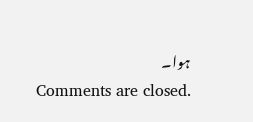ہوا۔
Comments are closed.